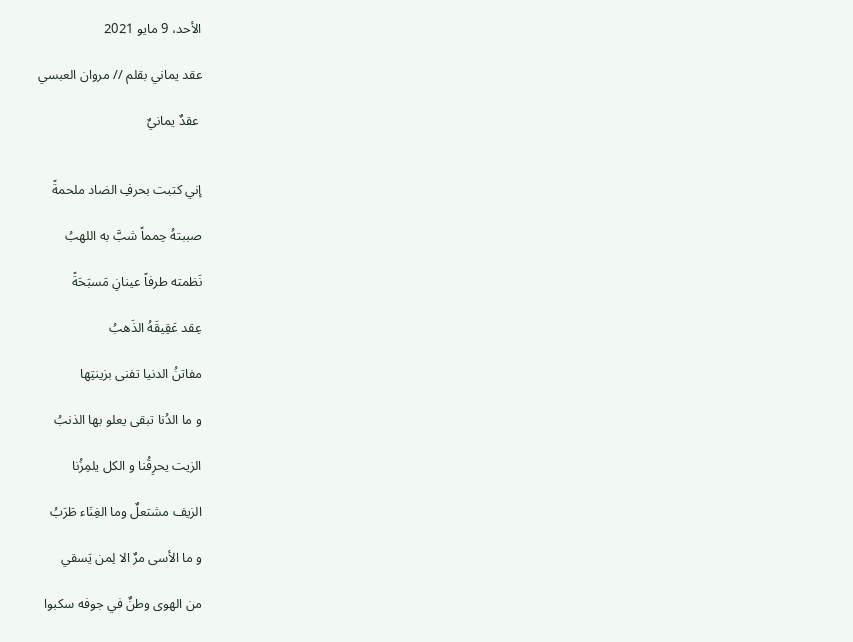الأحد، 9 مايو 2021

عقد يماني بقلم // مروان العبسي

 عقدٌ يمانيٌ


إني كتبت بحرفِ الضاد ملحمةً

صببتهُ حِمماً شبَّ به اللهبُ

نَظمته طرفاً عينانِ مَسبَحَةً

عِقد عَقِيقَهُ الذَهبُ

مفاتنُ الدنيا تفنى بزينتِها

و ما الدُنا تبقى يعلو بها الذنبُ

الزيت يحرِقُنا و الكل يلمِزُنا

الزيف مشتعلٌ وما الغِنَاء طَرَبُ

و ما الأسى مرٌ الا لِمن يَسقي

من الهوى وطنٌ في جوفه سكبوا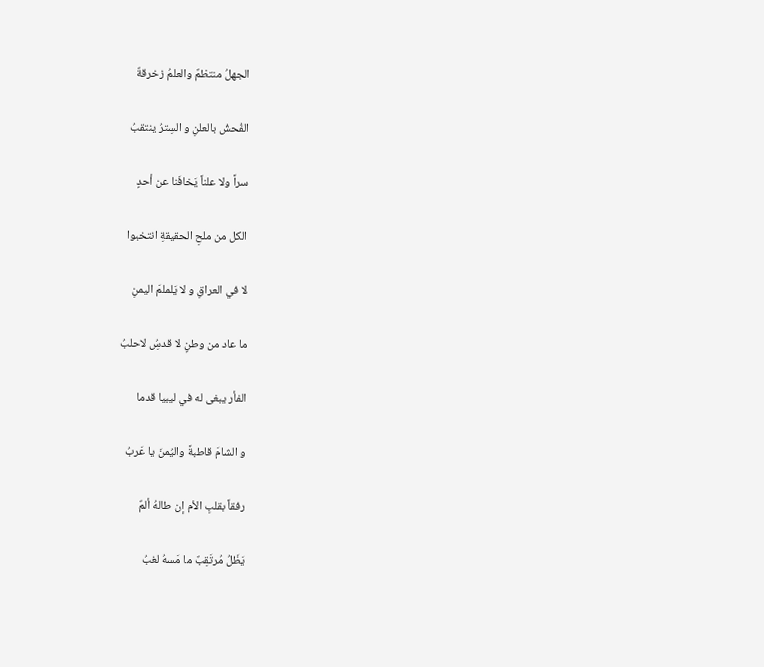الجهلُ منتظمٌ والعلمُ زخرقةٌ

الفُحشُ بالعلنِ و السِترُ ينتقبُ

سراً ولا علناً يَخافَنا عن أحدٍ

الكل من ملحِ الحقيقةِ انتخبوا

لا في العراقِ و لا يَلملمَ اليمنِ

ما عاد من وطنٍ لا قدسُِ لاحلبُ

الفأر يبغى له في ليبيا قدما

و الشامَ قاطبةً واليُمنَ يا عَربُ

رفقاً بقلبِ الأم إن طالهُ ألمٌ

يَظَلُ مُرتَقِبٌ ما مَسهُ لغبُ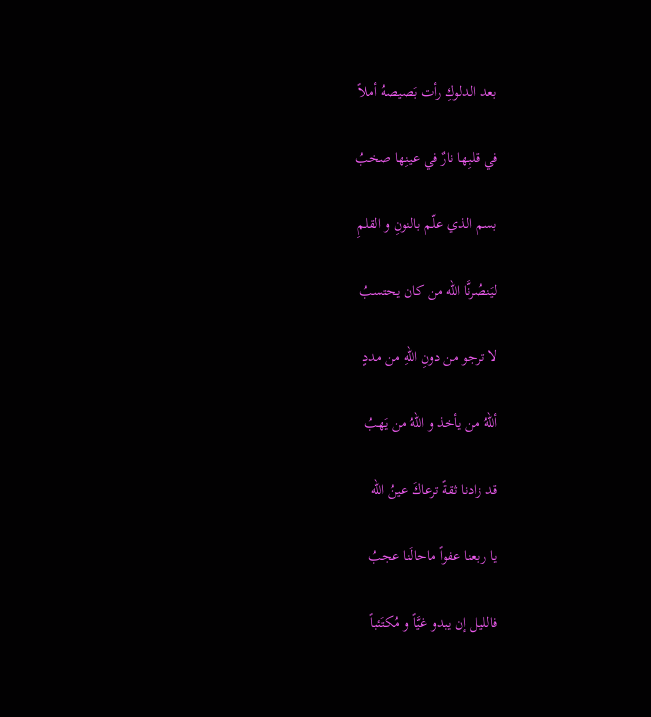بعد الدلوكِ رأت بَصيصهُ أملاً

في قلبِها نارٌ في عينِها صخبُ

بسم الذي علّم بالنونِ و القلمِ

ليَنصُرنَّا الله من كان يحتسبُ

لا ترجو من دونِ اللهِ من مددٍ

أللهُ من يأخذ و اللهُ من يَهبُ

قد زادنا ثقةً ترعاكَ عينُ الله

يا ربعنا عفواً ماحالَنا عجبُ

فالليل إن يبدو غيَّاً و مُكتَئباً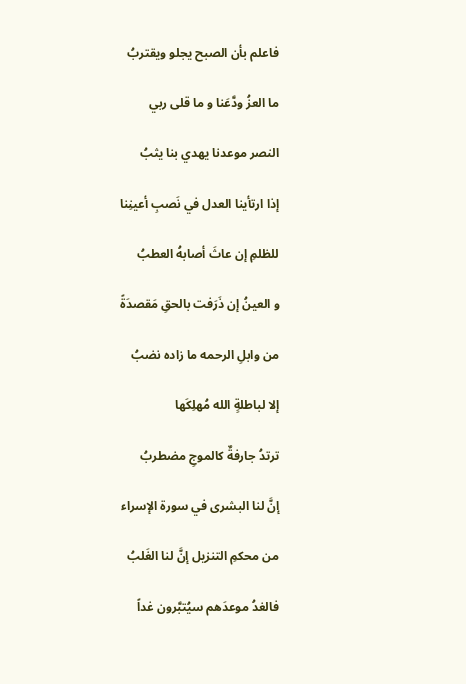فاعلم بأن الصبح يجلو ويقتربُ

ما العزُ ودَّعَنا و ما قلى ربي

النصر موعدنا يهدي بنا يثبُ

إذا ارتأينا العدل في نَصبِ أعينِنا

للظلمِ إن عاثَ أصابهُ العطبُ

و العينُ إن ذَرَفت بالحقِ مَقصدَةً

من وابلِ الرحمه ما زاده نضبُ

إلا لباطلةٍ الله مُهلِكَها

ترتدُ جارفةٌ كالموجِ مضطربُ

إنَّ لنا البشرى في سورة الإسراء

من محكمِ التنزيل إنَّ لنا الغَلبُ

فالغدُ موعدَهم سيُتبَّرون غداً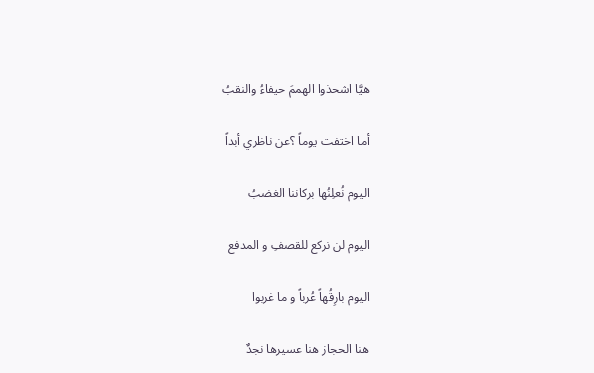هيَّا اشحذوا الهممَ حيفاءُ والنقبُ

أما اختفت يوماً ؟عن ناظري أبداً

اليوم نُعلِنُها بركاننا الغضبُ

اليوم لن نركع للقصفِ و المدفع

اليوم بارِقُهاً عُرباً و ما غربوا

هنا الحجاز هنا عسيرها نجدٌ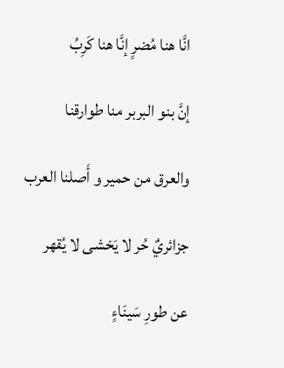انَّا هنا مُضرٍ إنَّا هنا كَرِبُ

إنَّ بنو البربر منا طوارقنا

والعرق من حمير و أَصلنا العرب

جزائريٌ حُر لا يَخشى لا يُقهر

عن طورِ سَينَاءٍ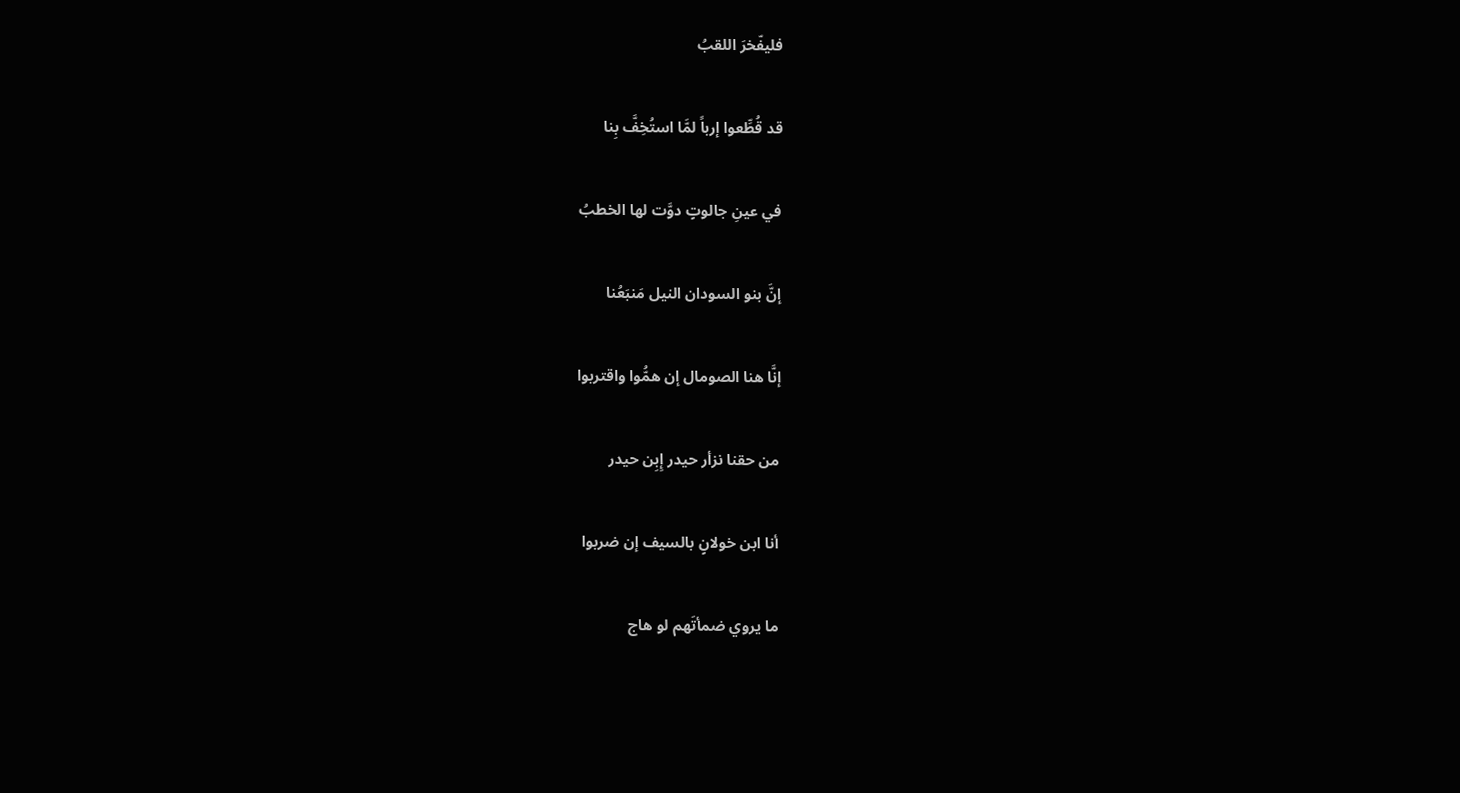فليفّخرَ اللقبُ

قد قُطِّعوا إرباً لمَّا استُخِفَّ بِنا

في عينِ جالوتٍ دوَّت لها الخطبُ

إنَّ بنو السودان النيل مَنبَعُنا

إنَّا هنا الصومال إن همُّوا واقتربوا

من حقنا نزأر حيدر إِبِن حيدر

أنا ابن خولانٍ بالسيف إن ضربوا

ما يروي ضمأتَهم لو هاج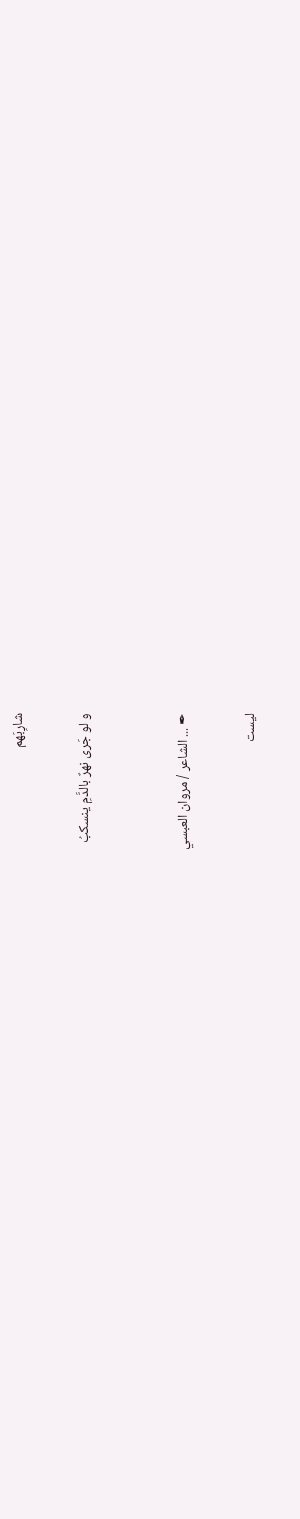شارِبَهم

و لو جَرى نهرٌ بالدَّمِ ينسكبُ


✒ ... الشاعر / مروان العبسي

ليست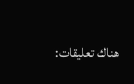هناك تعليقات: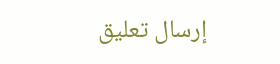إرسال تعليق